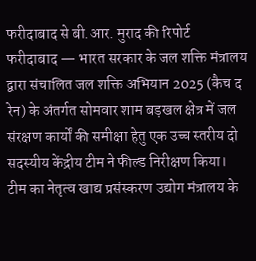फरीदाबाद से बी.आर. मुराद की रिपोर्ट
फरीदाबाद — भारत सरकार के जल शक्ति मंत्रालय द्वारा संचालित जल शक्ति अभियान 2025 (कैच द रेन) के अंतर्गत सोमवार शाम बड़खल क्षेत्र में जल संरक्षण कार्यों की समीक्षा हेतु एक उच्च स्तरीय दो सदस्यीय केंद्रीय टीम ने फील्ड निरीक्षण किया।
टीम का नेतृत्व खाद्य प्रसंस्करण उद्योग मंत्रालय के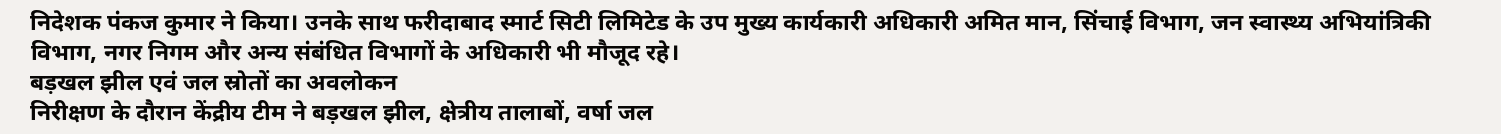निदेशक पंकज कुमार ने किया। उनके साथ फरीदाबाद स्मार्ट सिटी लिमिटेड के उप मुख्य कार्यकारी अधिकारी अमित मान, सिंचाई विभाग, जन स्वास्थ्य अभियांत्रिकी विभाग, नगर निगम और अन्य संबंधित विभागों के अधिकारी भी मौजूद रहे।
बड़खल झील एवं जल स्रोतों का अवलोकन
निरीक्षण के दौरान केंद्रीय टीम ने बड़खल झील, क्षेत्रीय तालाबों, वर्षा जल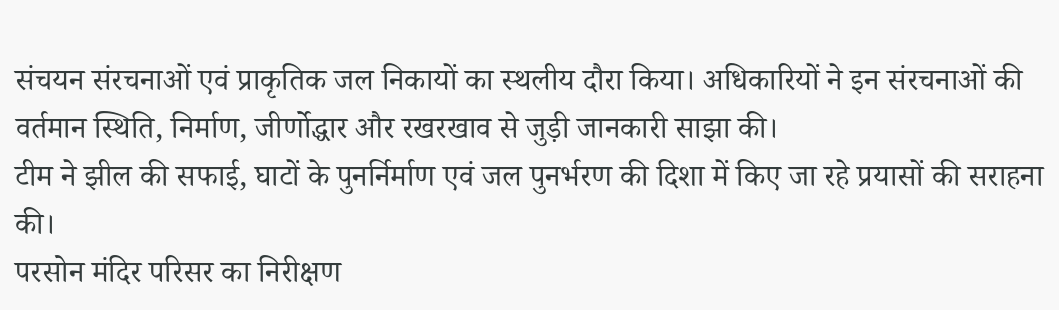संचयन संरचनाओं एवं प्राकृतिक जल निकायों का स्थलीय दौरा किया। अधिकारियों ने इन संरचनाओं की वर्तमान स्थिति, निर्माण, जीर्णोद्धार और रखरखाव से जुड़ी जानकारी साझा की।
टीम ने झील की सफाई, घाटों के पुनर्निर्माण एवं जल पुनर्भरण की दिशा में किए जा रहे प्रयासों की सराहना की।
परसोन मंदिर परिसर का निरीक्षण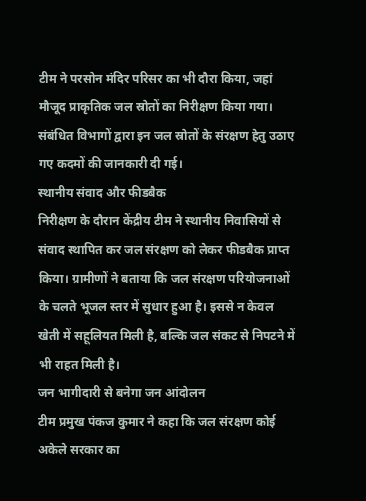टीम ने परसोन मंदिर परिसर का भी दौरा किया, जहां मौजूद प्राकृतिक जल स्रोतों का निरीक्षण किया गया। संबंधित विभागों द्वारा इन जल स्रोतों के संरक्षण हेतु उठाए गए कदमों की जानकारी दी गई।
स्थानीय संवाद और फीडबैक
निरीक्षण के दौरान केंद्रीय टीम ने स्थानीय निवासियों से संवाद स्थापित कर जल संरक्षण को लेकर फीडबैक प्राप्त किया। ग्रामीणों ने बताया कि जल संरक्षण परियोजनाओं के चलते भूजल स्तर में सुधार हुआ है। इससे न केवल खेती में सहूलियत मिली है, बल्कि जल संकट से निपटने में भी राहत मिली है।
जन भागीदारी से बनेगा जन आंदोलन
टीम प्रमुख पंकज कुमार ने कहा कि जल संरक्षण कोई अकेले सरकार का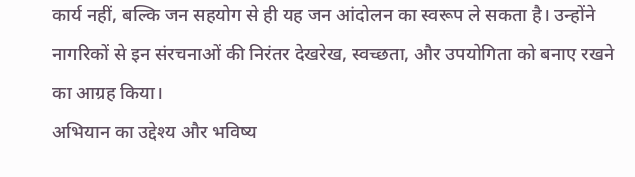कार्य नहीं, बल्कि जन सहयोग से ही यह जन आंदोलन का स्वरूप ले सकता है। उन्होंने नागरिकों से इन संरचनाओं की निरंतर देखरेख, स्वच्छता, और उपयोगिता को बनाए रखने का आग्रह किया।
अभियान का उद्देश्य और भविष्य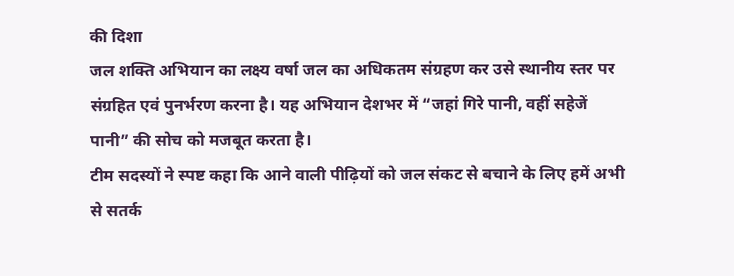की दिशा
जल शक्ति अभियान का लक्ष्य वर्षा जल का अधिकतम संग्रहण कर उसे स्थानीय स्तर पर संग्रहित एवं पुनर्भरण करना है। यह अभियान देशभर में “जहां गिरे पानी, वहीं सहेजें पानी” की सोच को मजबूत करता है।
टीम सदस्यों ने स्पष्ट कहा कि आने वाली पीढ़ियों को जल संकट से बचाने के लिए हमें अभी से सतर्क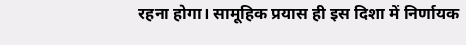रहना होगा। सामूहिक प्रयास ही इस दिशा में निर्णायक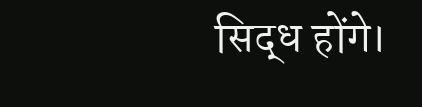सिद्ध होंगे।